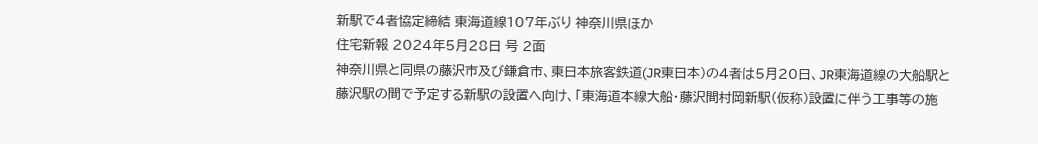新駅で4者協定締結 東海道線107年ぶり 神奈川県ほか
住宅新報 2024年5月28日 号 2面
神奈川県と同県の藤沢市及び鎌倉市、東日本旅客鉄道(JR東日本)の4者は5月20日、JR東海道線の大船駅と藤沢駅の間で予定する新駅の設置へ向け、「東海道本線大船・藤沢間村岡新駅(仮称)設置に伴う工事等の施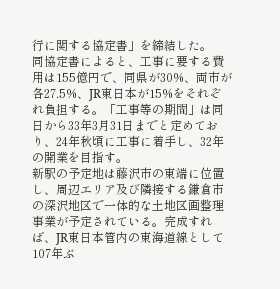行に関する協定書」を締結した。
同協定書によると、工事に要する費用は155億円で、同県が30%、両市が各27.5%、JR東日本が15%をそれぞれ負担する。「工事等の期間」は同日から33年3月31日までと定めており、24年秋頃に工事に着手し、32年の開業を目指す。
新駅の予定地は藤沢市の東端に位置し、周辺エリア及び隣接する鎌倉市の深沢地区で一体的な土地区画整理事業が予定されている。完成すれば、JR東日本管内の東海道線として107年ぶ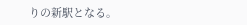りの新駅となる。